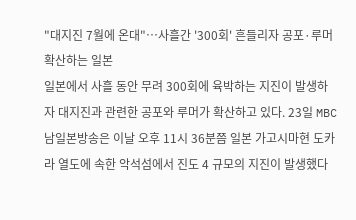"대지진 7월에 온대"…사흘간 '300회' 흔들리자 공포·루머 확산하는 일본
일본에서 사흘 동안 무려 300회에 육박하는 지진이 발생하자 대지진과 관련한 공포와 루머가 확산하고 있다. 23일 MBC 남일본방송은 이날 오후 11시 36분쯤 일본 가고시마현 도카라 열도에 속한 악석섬에서 진도 4 규모의 지진이 발생했다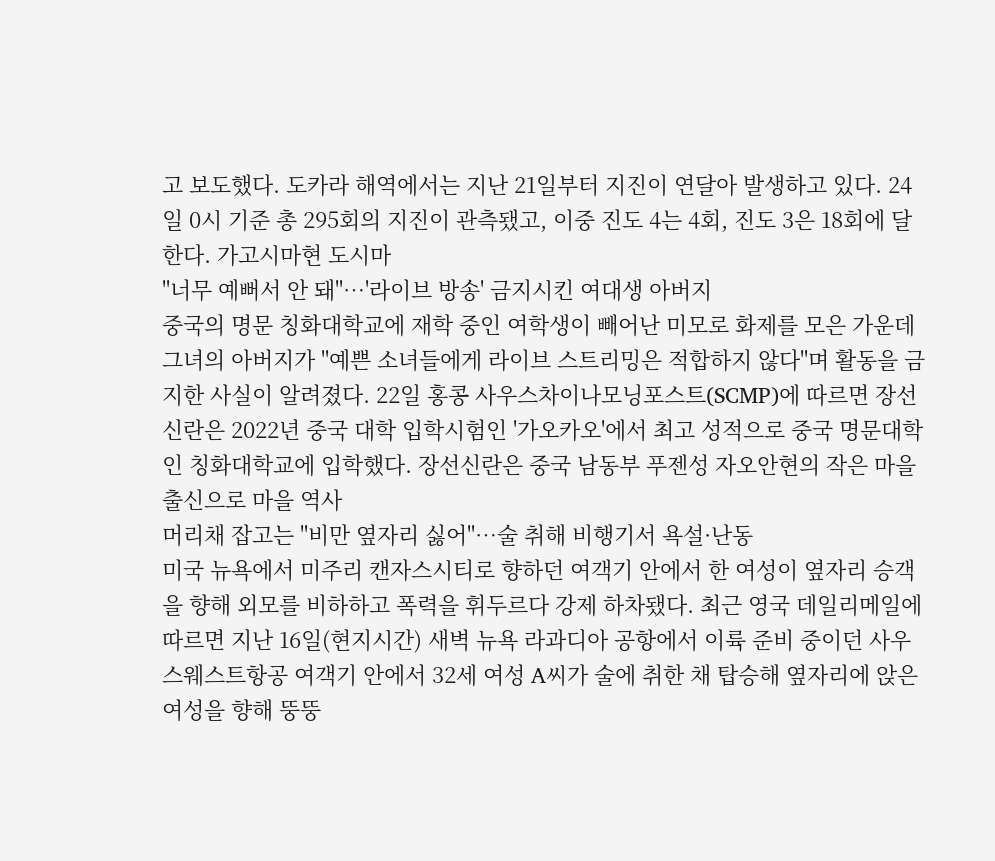고 보도했다. 도카라 해역에서는 지난 21일부터 지진이 연달아 발생하고 있다. 24일 0시 기준 총 295회의 지진이 관측됐고, 이중 진도 4는 4회, 진도 3은 18회에 달한다. 가고시마현 도시마
"너무 예뻐서 안 돼"…'라이브 방송' 금지시킨 여대생 아버지
중국의 명문 칭화대학교에 재학 중인 여학생이 빼어난 미모로 화제를 모은 가운데 그녀의 아버지가 "예쁜 소녀들에게 라이브 스트리밍은 적합하지 않다"며 활동을 금지한 사실이 알려졌다. 22일 홍콩 사우스차이나모닝포스트(SCMP)에 따르면 장선신란은 2022년 중국 대학 입학시험인 '가오카오'에서 최고 성적으로 중국 명문대학인 칭화대학교에 입학했다. 장선신란은 중국 남동부 푸젠성 자오안현의 작은 마을 출신으로 마을 역사
머리채 잡고는 "비만 옆자리 싫어"…술 취해 비행기서 욕설·난동
미국 뉴욕에서 미주리 캔자스시티로 향하던 여객기 안에서 한 여성이 옆자리 승객을 향해 외모를 비하하고 폭력을 휘두르다 강제 하차됐다. 최근 영국 데일리메일에 따르면 지난 16일(현지시간) 새벽 뉴욕 라과디아 공항에서 이륙 준비 중이던 사우스웨스트항공 여객기 안에서 32세 여성 A씨가 술에 취한 채 탑승해 옆자리에 앉은 여성을 향해 뚱뚱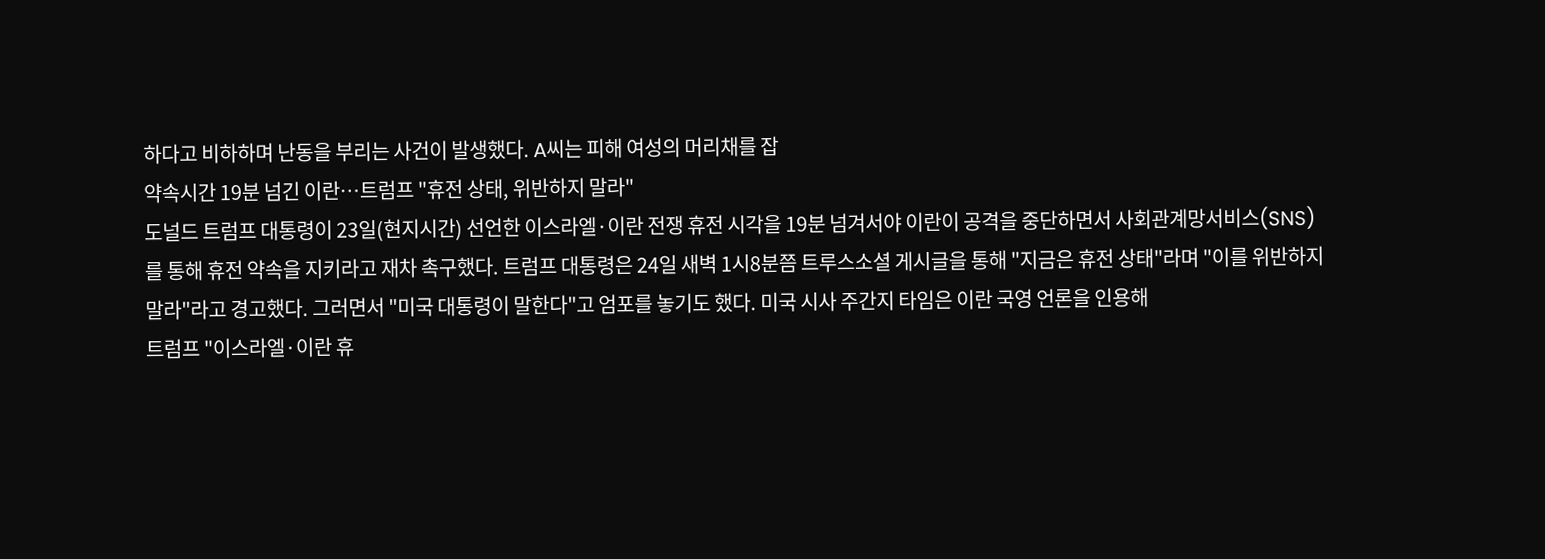하다고 비하하며 난동을 부리는 사건이 발생했다. A씨는 피해 여성의 머리채를 잡
약속시간 19분 넘긴 이란…트럼프 "휴전 상태, 위반하지 말라"
도널드 트럼프 대통령이 23일(현지시간) 선언한 이스라엘·이란 전쟁 휴전 시각을 19분 넘겨서야 이란이 공격을 중단하면서 사회관계망서비스(SNS)를 통해 휴전 약속을 지키라고 재차 촉구했다. 트럼프 대통령은 24일 새벽 1시8분쯤 트루스소셜 게시글을 통해 "지금은 휴전 상태"라며 "이를 위반하지 말라"라고 경고했다. 그러면서 "미국 대통령이 말한다"고 엄포를 놓기도 했다. 미국 시사 주간지 타임은 이란 국영 언론을 인용해
트럼프 "이스라엘·이란 휴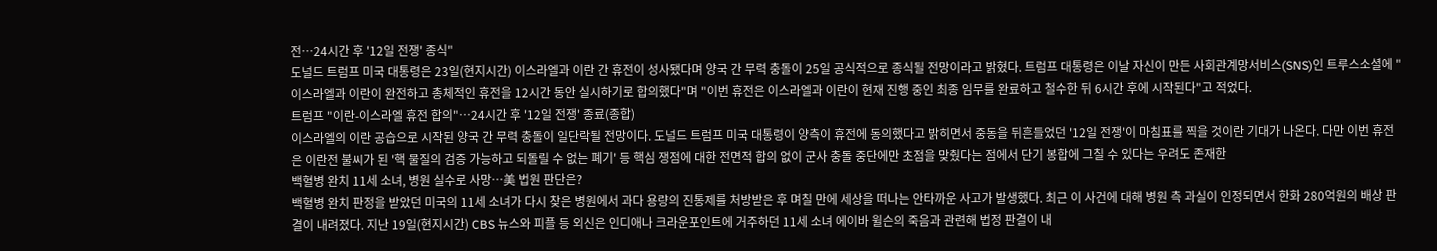전…24시간 후 '12일 전쟁' 종식"
도널드 트럼프 미국 대통령은 23일(현지시간) 이스라엘과 이란 간 휴전이 성사됐다며 양국 간 무력 충돌이 25일 공식적으로 종식될 전망이라고 밝혔다. 트럼프 대통령은 이날 자신이 만든 사회관계망서비스(SNS)인 트루스소셜에 "이스라엘과 이란이 완전하고 총체적인 휴전을 12시간 동안 실시하기로 합의했다"며 "이번 휴전은 이스라엘과 이란이 현재 진행 중인 최종 임무를 완료하고 철수한 뒤 6시간 후에 시작된다"고 적었다.
트럼프 "이란-이스라엘 휴전 합의"…24시간 후 '12일 전쟁' 종료(종합)
이스라엘의 이란 공습으로 시작된 양국 간 무력 충돌이 일단락될 전망이다. 도널드 트럼프 미국 대통령이 양측이 휴전에 동의했다고 밝히면서 중동을 뒤흔들었던 '12일 전쟁'이 마침표를 찍을 것이란 기대가 나온다. 다만 이번 휴전은 이란전 불씨가 된 '핵 물질의 검증 가능하고 되돌릴 수 없는 폐기' 등 핵심 쟁점에 대한 전면적 합의 없이 군사 충돌 중단에만 초점을 맞췄다는 점에서 단기 봉합에 그칠 수 있다는 우려도 존재한
백혈병 완치 11세 소녀, 병원 실수로 사망…美 법원 판단은?
백혈병 완치 판정을 받았던 미국의 11세 소녀가 다시 찾은 병원에서 과다 용량의 진통제를 처방받은 후 며칠 만에 세상을 떠나는 안타까운 사고가 발생했다. 최근 이 사건에 대해 병원 측 과실이 인정되면서 한화 280억원의 배상 판결이 내려졌다. 지난 19일(현지시간) CBS 뉴스와 피플 등 외신은 인디애나 크라운포인트에 거주하던 11세 소녀 에이바 윌슨의 죽음과 관련해 법정 판결이 내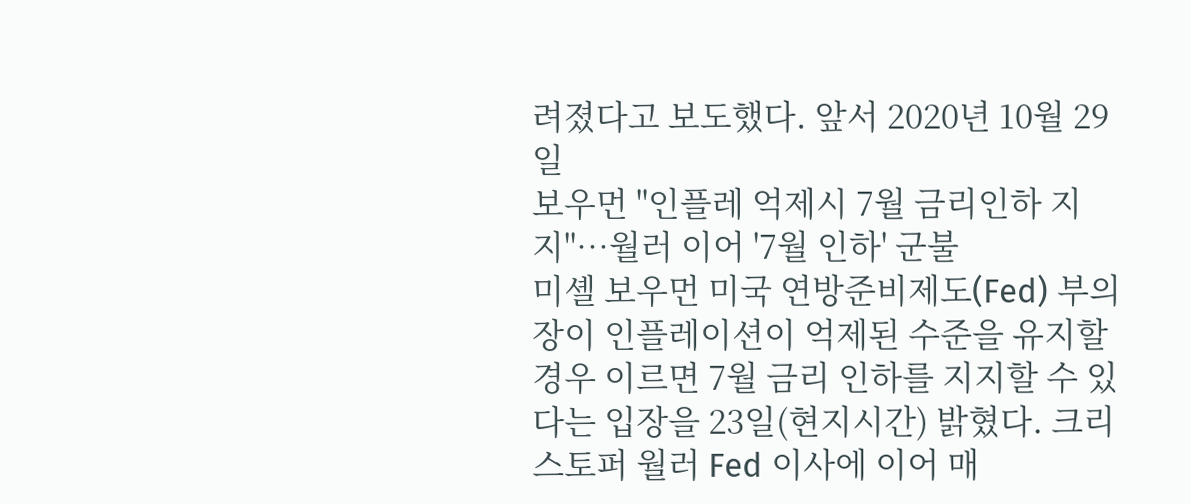려졌다고 보도했다. 앞서 2020년 10월 29일
보우먼 "인플레 억제시 7월 금리인하 지지"…월러 이어 '7월 인하' 군불
미셸 보우먼 미국 연방준비제도(Fed) 부의장이 인플레이션이 억제된 수준을 유지할 경우 이르면 7월 금리 인하를 지지할 수 있다는 입장을 23일(현지시간) 밝혔다. 크리스토퍼 월러 Fed 이사에 이어 매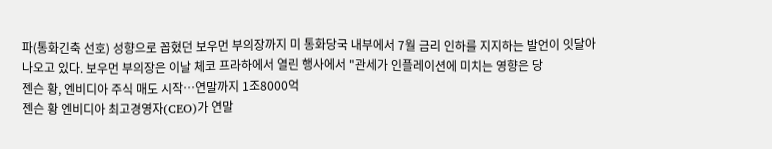파(통화긴축 선호) 성향으로 꼽혔던 보우먼 부의장까지 미 통화당국 내부에서 7월 금리 인하를 지지하는 발언이 잇달아 나오고 있다. 보우먼 부의장은 이날 체코 프라하에서 열린 행사에서 "관세가 인플레이션에 미치는 영향은 당
젠슨 황, 엔비디아 주식 매도 시작…연말까지 1조8000억
젠슨 황 엔비디아 최고경영자(CEO)가 연말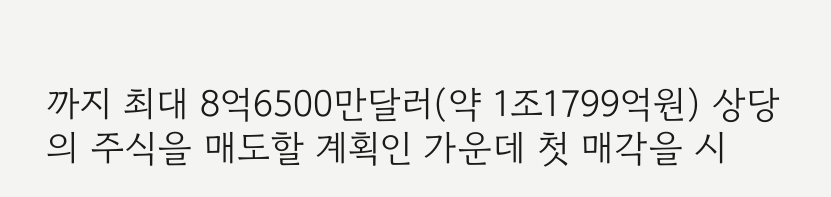까지 최대 8억6500만달러(약 1조1799억원) 상당의 주식을 매도할 계획인 가운데 첫 매각을 시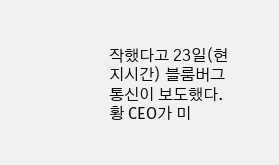작했다고 23일(현지시간) 블룸버그 통신이 보도했다. 황 CEO가 미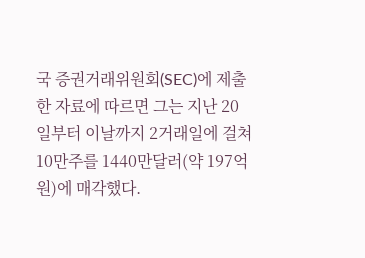국 증권거래위원회(SEC)에 제출한 자료에 따르면 그는 지난 20일부터 이날까지 2거래일에 걸쳐 10만주를 1440만달러(약 197억원)에 매각했다.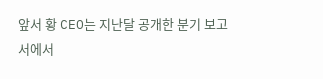앞서 황 CEO는 지난달 공개한 분기 보고서에서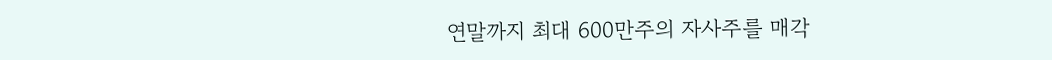연말까지 최대 600만주의 자사주를 매각